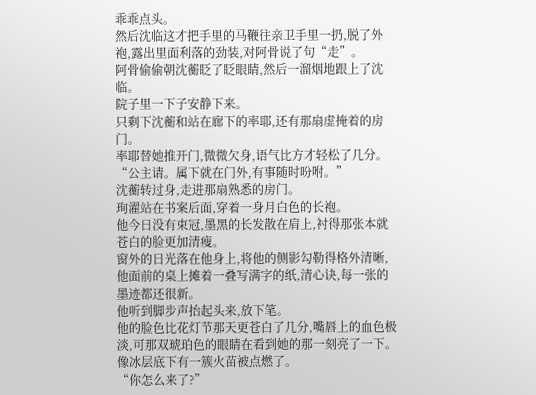乖乖点头。
然后沈临这才把手里的马鞭往亲卫手里一扔,脱了外袍,露出里面利落的劲装,对阿骨说了句“走”。
阿骨偷偷朝沈蘅眨了眨眼睛,然后一溜烟地跟上了沈临。
院子里一下子安静下来。
只剩下沈蘅和站在廊下的率耶,还有那扇虚掩着的房门。
率耶替她推开门,微微欠身,语气比方才轻松了几分。
“公主请。属下就在门外,有事随时吩咐。”
沈蘅转过身,走进那扇熟悉的房门。
珣濯站在书案后面,穿着一身月白色的长袍。
他今日没有束冠,墨黑的长发散在肩上,衬得那张本就苍白的脸更加清瘦。
窗外的日光落在他身上,将他的侧影勾勒得格外清晰,
他面前的桌上摊着一叠写满字的纸,清心诀,每一张的墨迹都还很新。
他听到脚步声抬起头来,放下笔。
他的脸色比花灯节那天更苍白了几分,嘴唇上的血色极淡,可那双琥珀色的眼睛在看到她的那一刻亮了一下。
像冰层底下有一簇火苗被点燃了。
“你怎么来了?”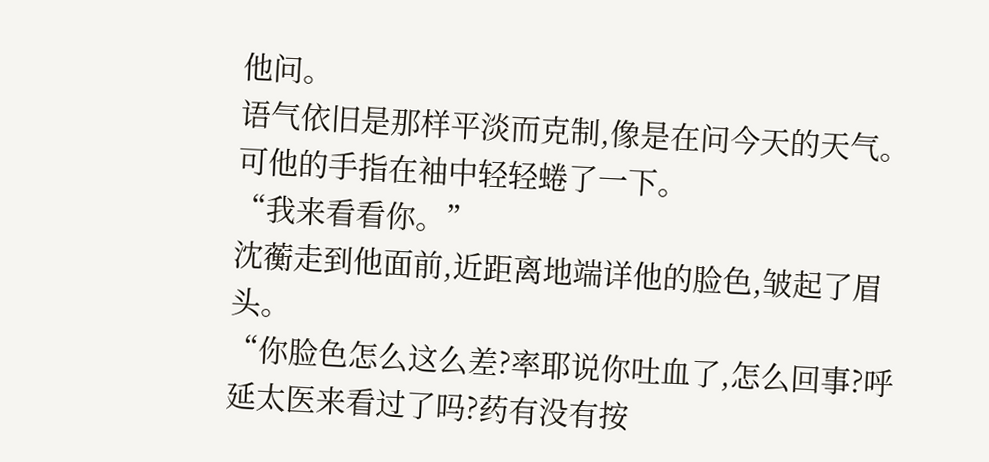他问。
语气依旧是那样平淡而克制,像是在问今天的天气。
可他的手指在袖中轻轻蜷了一下。
“我来看看你。”
沈蘅走到他面前,近距离地端详他的脸色,皱起了眉头。
“你脸色怎么这么差?率耶说你吐血了,怎么回事?呼延太医来看过了吗?药有没有按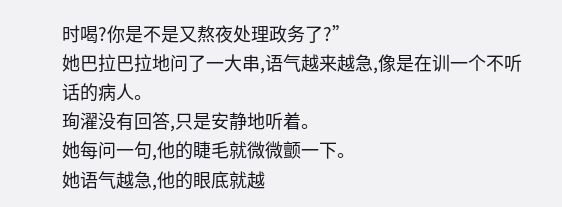时喝?你是不是又熬夜处理政务了?”
她巴拉巴拉地问了一大串,语气越来越急,像是在训一个不听话的病人。
珣濯没有回答,只是安静地听着。
她每问一句,他的睫毛就微微颤一下。
她语气越急,他的眼底就越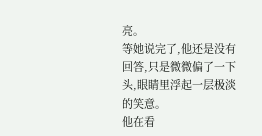亮。
等她说完了,他还是没有回答,只是微微偏了一下头,眼睛里浮起一层极淡的笑意。
他在看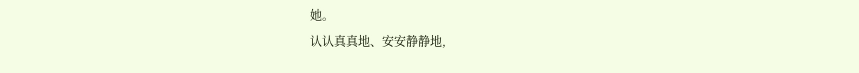她。
认认真真地、安安静静地,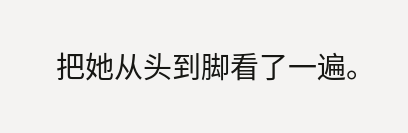把她从头到脚看了一遍。